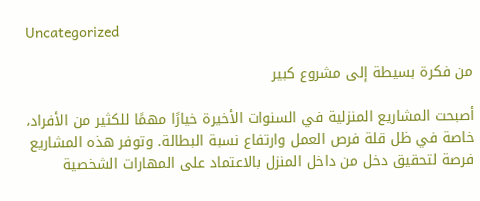Uncategorized

من فكرة بسيطة إلى مشروع كبير

أصبحت المشاريع المنزلية في السنوات الأخيرة خيارًا مهمًا للكثير من الأفراد، خاصة في ظل قلة فرص العمل وارتفاع نسبة البطالة. وتوفر هذه المشاريع فرصة لتحقيق دخل من داخل المنزل بالاعتماد على المهارات الشخصية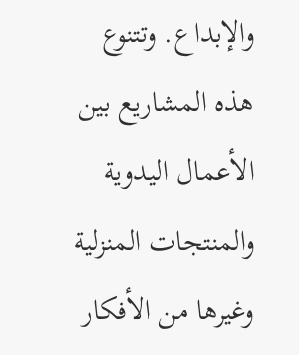والإبداع. وتتنوع هذه المشاريع بين الأعمال اليدوية والمنتجات المنزلية وغيرها من الأفكار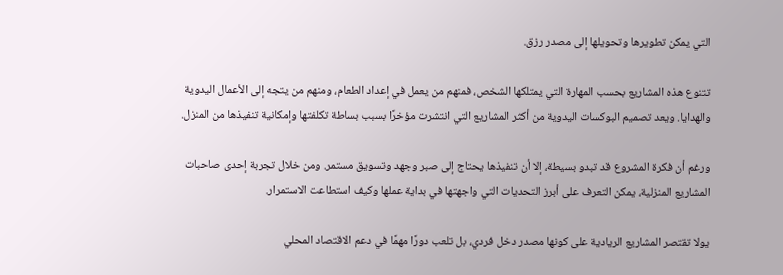التي يمكن تطويرها وتحويلها إلى مصدر رزق.

تتنوع هذه المشاريع بحسب المهارة التي يمتلكها الشخص، فمنهم من يعمل في إعداد الطعام، ومنهم من يتجه إلى الأعمال اليدوية والهدايا. ويعد تصميم البوكسات اليدوية من أكثر المشاريع التي انتشرت مؤخرًا بسبب بساطة تكلفتها وإمكانية تنفيذها من المنزل.

ورغم أن فكرة المشروع قد تبدو بسيطة، إلا أن تنفيذها يحتاج إلى صبر وجهد وتسويق مستمر. ومن خلال تجربة إحدى صاحبات المشاريع المنزلية، يمكن التعرف على أبرز التحديات التي واجهتها في بداية عملها وكيف استطاعت الاستمرار.

يولا تقتصر المشاريع الريادية على كونها مصدر دخل فردي، بل تلعب دورًا مهمًا في دعم الاقتصاد المحلي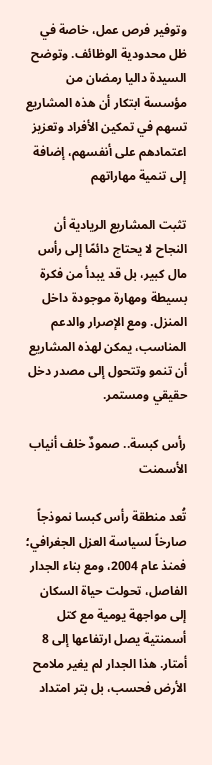وتوفير فرص عمل، خاصة في ظل محدودية الوظائف. وتوضح السيدة داليا رمضان من مؤسسة ابتكار أن هذه المشاريع تسهم في تمكين الأفراد وتعزيز اعتمادهم على أنفسهم، إضافة إلى تنمية مهاراتهم

تثبت المشاريع الريادية أن النجاح لا يحتاج دائمًا إلى رأس مال كبير، بل قد يبدأ من فكرة بسيطة ومهارة موجودة داخل المنزل. ومع الإصرار والدعم المناسب، يمكن لهذه المشاريع أن تنمو وتتحول إلى مصدر دخل حقيقي ومستمر.

رأس كبسة.. صمودٌ خلف أنياب الأسمنت

تُعد منطقة رأس كبسا نموذجاً صارخاً لسياسة العزل الجغرافي؛ فمنذ عام 2004، ومع بناء الجدار الفاصل، تحولت حياة السكان إلى مواجهة يومية مع كتل أسمنتية يصل ارتفاعها إلى 8 أمتار. هذا الجدار لم يغير ملامح الأرض فحسب، بل بتر امتداد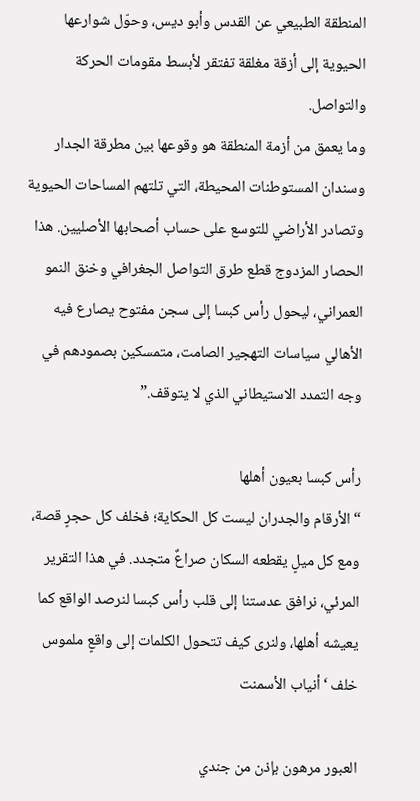المنطقة الطبيعي عن القدس وأبو ديس، وحوّل شوارعها الحيوية إلى أزقة مغلقة تفتقر لأبسط مقومات الحركة والتواصل.
وما يعمق من أزمة المنطقة هو وقوعها بين مطرقة الجدار وسندان المستوطنات المحيطة، التي تلتهم المساحات الحيوية وتصادر الأراضي للتوسع على حساب أصحابها الأصليين. هذا الحصار المزدوج قطع طرق التواصل الجغرافي وخنق النمو العمراني، ليحول رأس كبسا إلى سجن مفتوح يصارع فيه الأهالي سياسات التهجير الصامت، متمسكين بصمودهم في وجه التمدد الاستيطاني الذي لا يتوقف.”

رأس كبسا بعيون أهلها
“الأرقام والجدران ليست كل الحكاية؛ فخلف كل حجرٍ قصة، ومع كل ميلٍ يقطعه السكان صراعٌ متجدد. في هذا التقرير المرئي، نرافق عدستنا إلى قلب رأس كبسا لنرصد الواقع كما يعيشه أهلها، ولنرى كيف تتحول الكلمات إلى واقعٍ ملموس خلف ‘أنياب الأسمنت

العبور مرهون بإذن من جندي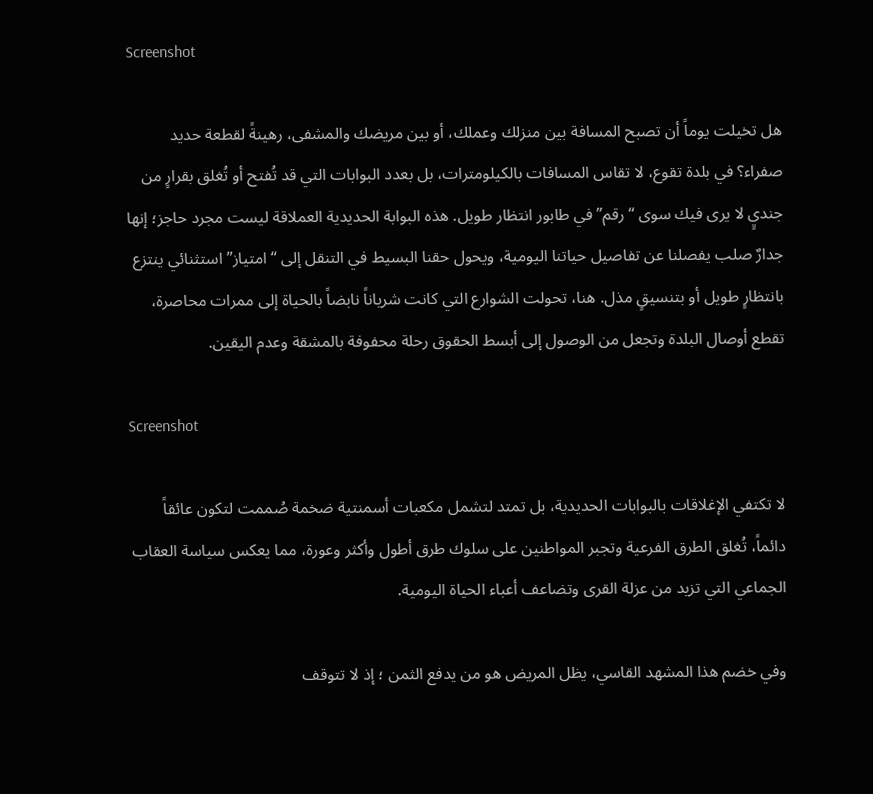Screenshot

هل تخيلت يوماً أن تصبح المسافة بين منزلك وعملك، أو بين مريضك والمشفى، رهينةً لقطعة حديد صفراء؟ في بلدة تقوع، لا تقاس المسافات بالكيلومترات، بل بعدد البوابات التي قد تُفتح أو تُغلق بقرارٍ من جنديٍ لا يرى فيك سوى “رقم” في طابور انتظار طويل. هذه البوابة الحديدية العملاقة ليست مجرد حاجز؛ إنها جدارٌ صلب يفصلنا عن تفاصيل حياتنا اليومية، ويحول حقنا البسيط في التنقل إلى “امتياز” استثنائي ينتزع بانتظارٍ طويل أو بتنسيقٍ مذل. هنا، تحولت الشوارع التي كانت شرياناً نابضاً بالحياة إلى ممرات محاصرة، تقطع أوصال البلدة وتجعل من الوصول إلى أبسط الحقوق رحلة محفوفة بالمشقة وعدم اليقين.

Screenshot

لا تكتفي الإغلاقات بالبوابات الحديدية، بل تمتد لتشمل مكعبات أسمنتية ضخمة صُممت لتكون عائقاً دائماً، تُغلق الطرق الفرعية وتجبر المواطنين على سلوك طرق أطول وأكثر وعورة، مما يعكس سياسة العقاب الجماعي التي تزيد من عزلة القرى وتضاعف أعباء الحياة اليومية.

وفي خضم هذا المشهد القاسي، يظل المريض هو من يدفع الثمن ؛ إذ لا تتوقف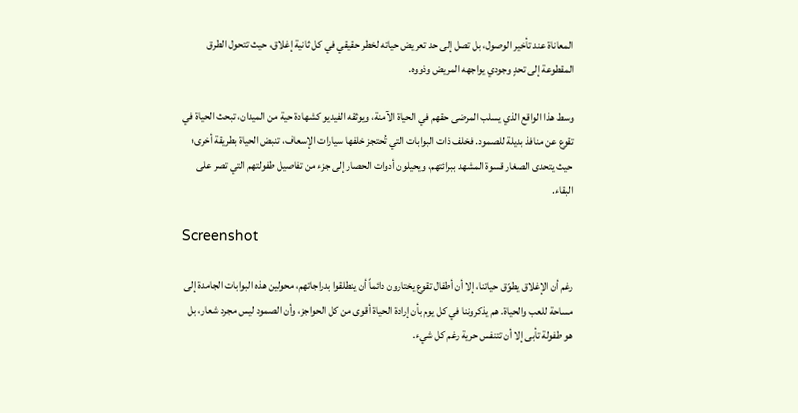المعاناة عند تأخير الوصول، بل تصل إلى حد تعريض حياته لخطر حقيقي في كل ثانية إغلاق، حيث تتحول الطرق المقطوعة إلى تحدٍ وجودي يواجهه المريض وذووه.

وسط هذا الواقع الذي يسلب المرضى حقهم في الحياة الآمنة، ويوثقه الفيديو كشهادة حية من الميدان، تبحث الحياة في تقوع عن منافذ بديلة للصمود. فخلف ذات البوابات التي تُحتجز خلفها سيارات الإسعاف، تنبض الحياة بطريقة أخرى؛ حيث يتحدى الصغار قسوة المشهد ببرائتهم، ويحيلون أدوات الحصار إلى جزء من تفاصيل طفولتهم التي تصر على البقاء.

Screenshot

رغم أن الإغلاق يطوّق حياتنا، إلا أن أطفال تقوع يختارون دائماً أن ينطلقوا بدراجاتهم، محولين هذه البوابات الجامدة إلى مساحة للعب والحياة. هم يذكروننا في كل يوم بأن إرادة الحياة أقوى من كل الحواجز، وأن الصمود ليس مجرد شعار، بل هو طفولة تأبى إلا أن تتنفس حرية رغم كل شيء.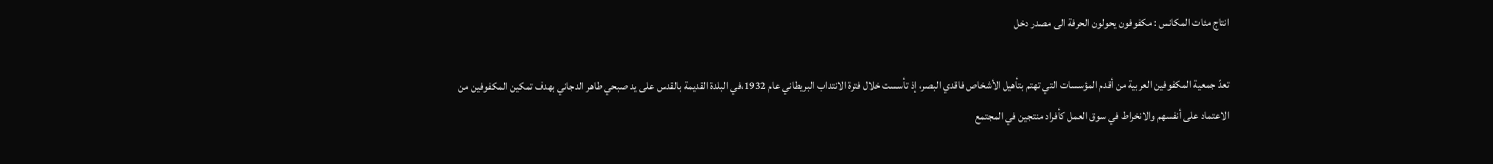انتاج مئات المكانس : مكفوفون يحولون الحرفة الى مصدر دخل

تعدّ جمعية المكفوفين العربية من أقدم المؤسسات التي تهتم بتأهيل الأشخاص فاقدي البصر، إذ تأسست خلال فترة الانتداب البريطاني عام 1932،في البلدة القديمة بالقدس على يد صبحي طاهر الدجاني بهدف تمكين المكفوفين من الاعتماد على أنفسهم والانخراط في سوق العمل كأفراد منتجين في المجتمع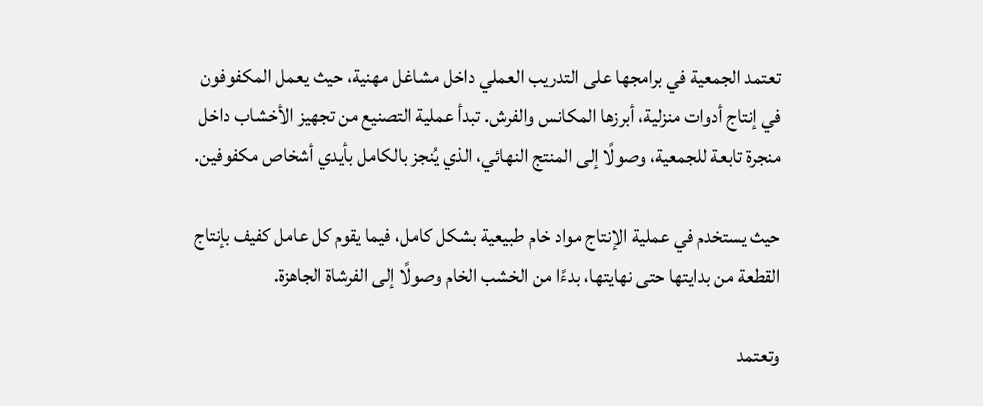تعتمد الجمعية في برامجها على التدريب العملي داخل مشاغل مهنية، حيث يعمل المكفوفون في إنتاج أدوات منزلية، أبرزها المكانس والفرش. تبدأ عملية التصنيع من تجهيز الأخشاب داخل منجرة تابعة للجمعية، وصولًا إلى المنتج النهائي، الذي يُنجز بالكامل بأيدي أشخاص مكفوفين.

حيث يستخدم في عملية الإنتاج مواد خام طبيعية بشكل كامل، فيما يقوم كل عامل كفيف بإنتاج القطعة من بدايتها حتى نهايتها، بدءًا من الخشب الخام وصولًا إلى الفرشاة الجاهزة.

وتعتمد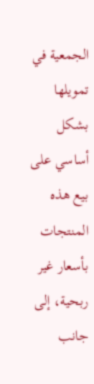الجمعية في تمويلها بشكل أساسي على بيع هذه المنتجات بأسعار غير ربحية، إلى جانب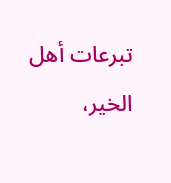تبرعات أهل الخير،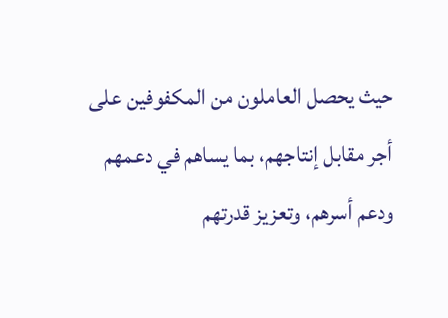حيث يحصل العاملون من المكفوفين على أجر مقابل إنتاجهم، بما يساهم في دعمهم ودعم أسرهم، وتعزيز قدرتهم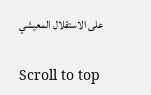على الاستقلال المعيشي

Scroll to top